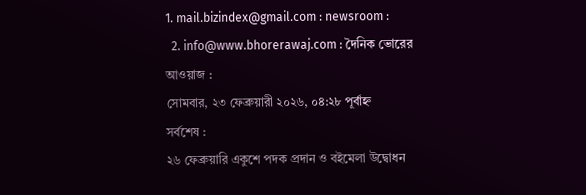1. mail.bizindex@gmail.com : newsroom :
  2. info@www.bhorerawaj.com : দৈনিক ভোরের আওয়াজ :
সোমবার, ২৩ ফেব্রুয়ারী ২০২৬, ০৪:২৮ পূর্বাহ্ন
সর্বশেষ :
২৬ ফেব্রুয়ারি একুশে পদক প্রদান ও বইমেলা উদ্বোধন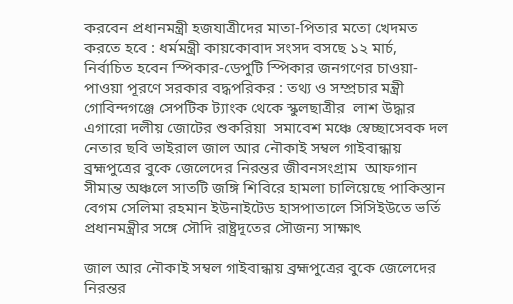করবেন প্রধানমন্ত্রী হজযাত্রীদের মাতা-পিতার মতো খেদমত করতে হবে : ধর্মমন্ত্রী কায়কোবাদ সংসদ বসছে ১২ মার্চ, নির্বাচিত হবেন স্পিকার-ডেপুটি স্পিকার জনগণের চাওয়া-পাওয়া পূরণে সরকার বদ্ধপরিকর : তথ্য ও সম্প্রচার মন্ত্রী গোবিন্দগঞ্জে সেপটিক ট্যাংক থেকে স্কুলছাত্রীর  লাশ উদ্ধার এগারো দলীয় জোটের শুকরিয়া  সমাবেশ মঞ্চে স্বেচ্ছাসেবক দল নেতার ছবি ভাইরাল জাল আর নৌকাই সম্বল গাইবান্ধায় ব্রহ্মপুত্রের বুকে জেলেদের নিরন্তর জীবনসংগ্রাম  আফগান সীমান্ত অঞ্চলে সাতটি জঙ্গি শিবিরে হামলা চালিয়েছে পাকিস্তান বেগম সেলিমা রহমান ইউনাইটেড হাসপাতালে সিসিইউতে ভর্তি প্রধানমন্ত্রীর সঙ্গে সৌদি রাষ্ট্রদূতের সৌজন্য সাক্ষাৎ

জাল আর নৌকাই সম্বল গাইবান্ধায় ব্রহ্মপুত্রের বুকে জেলেদের নিরন্তর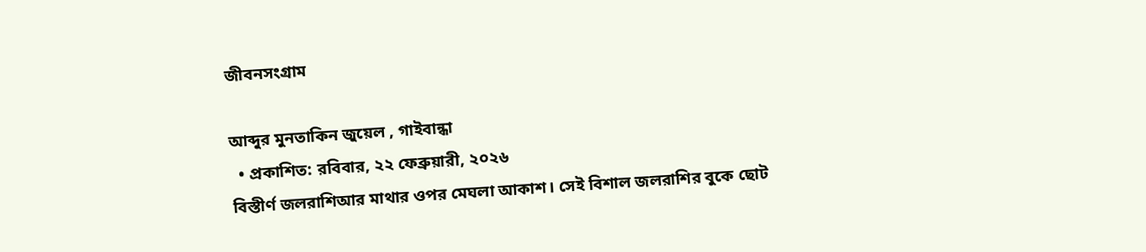জীবনসংগ্রাম

আব্দুর মুনতাকিন জুয়েল , গাইবান্ধা
  • প্রকাশিত: রবিবার, ২২ ফেব্রুয়ারী, ২০২৬
বিস্তীর্ণ জলরাশিআর মাথার ওপর মেঘলা আকাশ। সেই বিশাল জলরাশির বুকে ছোট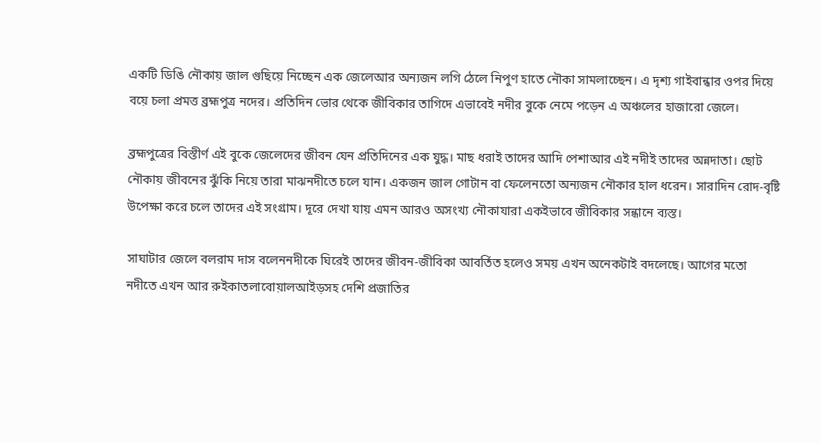একটি ডিঙি নৌকায় জাল গুছিয়ে নিচ্ছেন এক জেলেআর অন্যজন লগি ঠেলে নিপুণ হাতে নৌকা সামলাচ্ছেন। এ দৃশ্য গাইবান্ধার ওপর দিয়ে বয়ে চলা প্রমত্ত ব্রহ্মপুত্র নদের। প্রতিদিন ভোর থেকে জীবিকার তাগিদে এভাবেই নদীর বুকে নেমে পড়েন এ অঞ্চলের হাজারো জেলে।

ব্রহ্মপুত্রের বিস্তীর্ণ এই বুকে জেলেদের জীবন যেন প্রতিদিনের এক যুদ্ধ। মাছ ধরাই তাদের আদি পেশাআর এই নদীই তাদের অন্নদাতা। ছোট নৌকায় জীবনের ঝুঁকি নিয়ে তারা মাঝনদীতে চলে যান। একজন জাল গোটান বা ফেলেনতো অন্যজন নৌকার হাল ধরেন। সারাদিন রোদ-বৃষ্টি উপেক্ষা করে চলে তাদের এই সংগ্রাম। দূরে দেখা যায় এমন আরও অসংখ্য নৌকাযারা একইভাবে জীবিকার সন্ধানে ব্যস্ত।

সাঘাটার জেলে বলরাম দাস বলেননদীকে ঘিরেই তাদের জীবন-জীবিকা আবর্তিত হলেও সময় এখন অনেকটাই বদলেছে। আগের মতো নদীতে এখন আর রুইকাতলাবোয়ালআইড়সহ দেশি প্রজাতির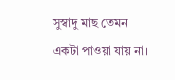সুস্বাদু মাছ তেমন একটা পাওয়া যায় না।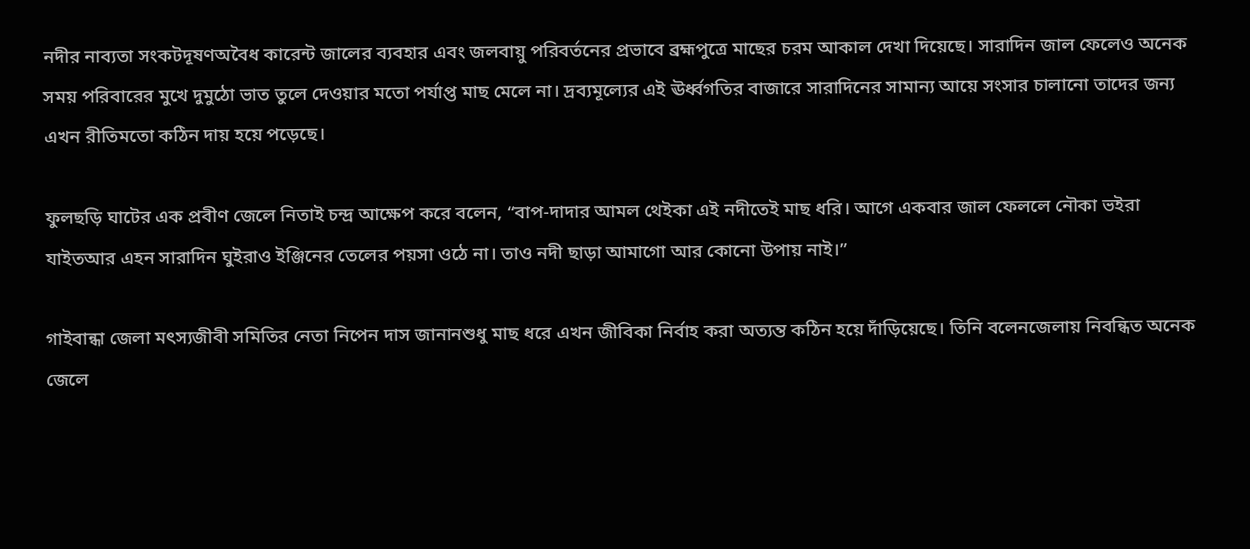নদীর নাব্যতা সংকটদূষণঅবৈধ কারেন্ট জালের ব্যবহার এবং জলবায়ু পরিবর্তনের প্রভাবে ব্রহ্মপুত্রে মাছের চরম আকাল দেখা দিয়েছে। সারাদিন জাল ফেলেও অনেক সময় পরিবারের মুখে দুমুঠো ভাত তুলে দেওয়ার মতো পর্যাপ্ত মাছ মেলে না। দ্রব্যমূল্যের এই ঊর্ধ্বগতির বাজারে সারাদিনের সামান্য আয়ে সংসার চালানো তাদের জন্য এখন রীতিমতো কঠিন দায় হয়ে পড়েছে।

ফুলছড়ি ঘাটের এক প্রবীণ জেলে নিতাই চন্দ্র আক্ষেপ করে বলেন, “বাপ-দাদার আমল থেইকা এই নদীতেই মাছ ধরি। আগে একবার জাল ফেললে নৌকা ভইরা যাইতআর এহন সারাদিন ঘুইরাও ইঞ্জিনের তেলের পয়সা ওঠে না। তাও নদী ছাড়া আমাগো আর কোনো উপায় নাই।”

গাইবান্ধা জেলা মৎস্যজীবী সমিতির নেতা নিপেন দাস জানানশুধু মাছ ধরে এখন জীবিকা নির্বাহ করা অত্যন্ত কঠিন হয়ে দাঁড়িয়েছে। তিনি বলেনজেলায় নিবন্ধিত অনেক জেলে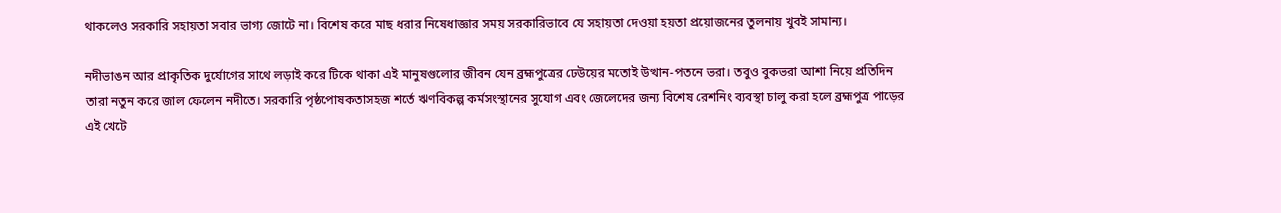থাকলেও সরকারি সহায়তা সবার ভাগ্য জোটে না। বিশেষ করে মাছ ধরার নিষেধাজ্ঞার সময় সরকারিভাবে যে সহায়তা দেওয়া হয়তা প্রয়োজনের তুলনায় খুবই সামান্য।

নদীভাঙন আর প্রাকৃতিক দুর্যোগের সাথে লড়াই করে টিকে থাকা এই মানুষগুলোর জীবন যেন ব্রহ্মপুত্রের ঢেউয়ের মতোই উত্থান-পতনে ভরা। তবুও বুকভরা আশা নিয়ে প্রতিদিন তারা নতুন করে জাল ফেলেন নদীতে। সরকারি পৃষ্ঠপোষকতাসহজ শর্তে ঋণবিকল্প কর্মসংস্থানের সুযোগ এবং জেলেদের জন্য বিশেষ রেশনিং ব্যবস্থা চালু করা হলে ব্রহ্মপুত্র পাড়ের এই খেটে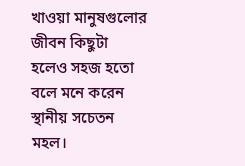খাওয়া মানুষগুলোর জীবন কিছুটা হলেও সহজ হতো বলে মনে করেন স্থানীয় সচেতন মহল।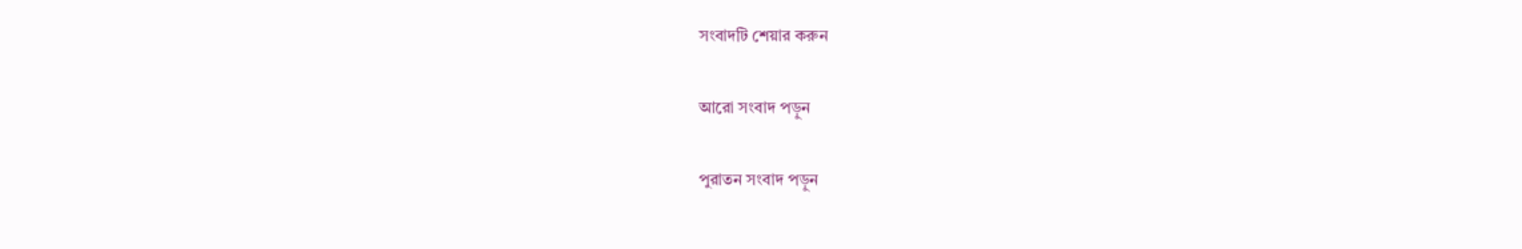সংবাদটি শেয়ার করুন

আরো সংবাদ পড়ুন

পুরাতন সংবাদ পড়ুন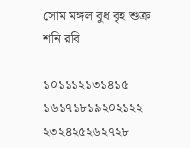সোম মঙ্গল বুধ বৃহ শুক্র শনি রবি

১০১১১২১৩১৪১৫
১৬১৭১৮১৯২০২১২২
২৩২৪২৫২৬২৭২৮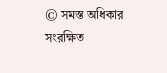© সমস্ত অধিকার সংরক্ষিত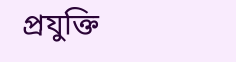প্রযুক্তি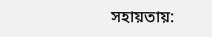সহায়তায়: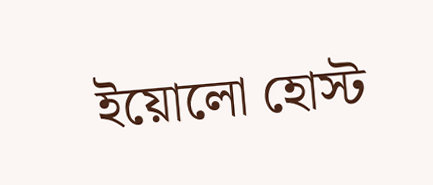ইয়োলো হোস্ট